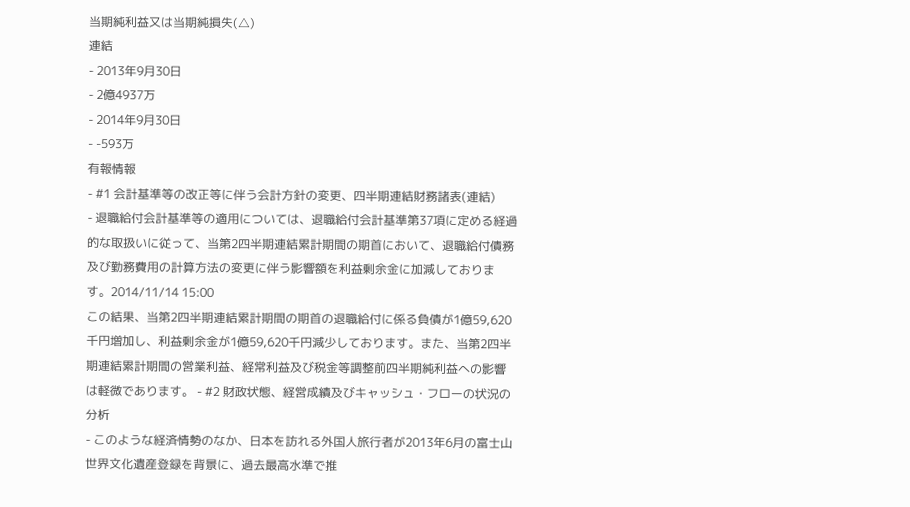当期純利益又は当期純損失(△)
連結
- 2013年9月30日
- 2億4937万
- 2014年9月30日
- -593万
有報情報
- #1 会計基準等の改正等に伴う会計方針の変更、四半期連結財務諸表(連結)
- 退職給付会計基準等の適用については、退職給付会計基準第37項に定める経過的な取扱いに従って、当第2四半期連結累計期間の期首において、退職給付債務及び勤務費用の計算方法の変更に伴う影響額を利益剰余金に加減しております。2014/11/14 15:00
この結果、当第2四半期連結累計期間の期首の退職給付に係る負債が1億59,620千円増加し、利益剰余金が1億59,620千円減少しております。また、当第2四半期連結累計期間の営業利益、経常利益及び税金等調整前四半期純利益への影響は軽微であります。 - #2 財政状態、経営成績及びキャッシュ・フローの状況の分析
- このような経済情勢のなか、日本を訪れる外国人旅行者が2013年6月の富士山世界文化遺産登録を背景に、過去最高水準で推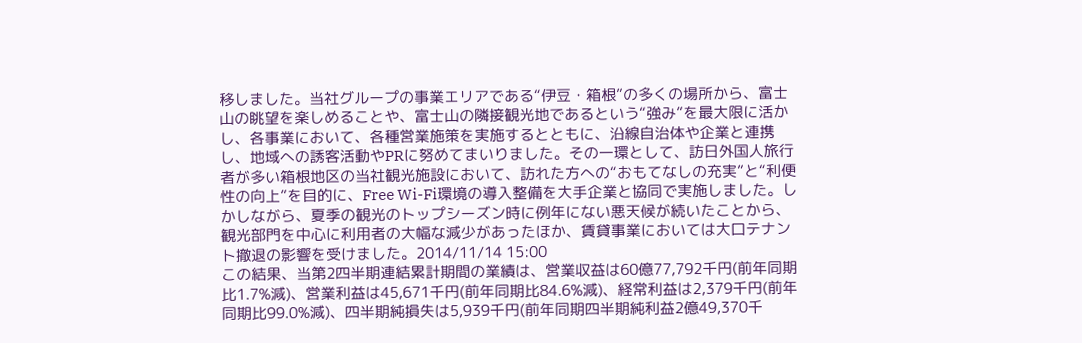移しました。当社グループの事業エリアである“伊豆・箱根”の多くの場所から、富士山の眺望を楽しめることや、富士山の隣接観光地であるという“強み”を最大限に活かし、各事業において、各種営業施策を実施するとともに、沿線自治体や企業と連携し、地域への誘客活動やPRに努めてまいりました。その一環として、訪日外国人旅行者が多い箱根地区の当社観光施設において、訪れた方への“おもてなしの充実”と“利便性の向上”を目的に、Free Wi-Fi環境の導入整備を大手企業と協同で実施しました。しかしながら、夏季の観光のトップシーズン時に例年にない悪天候が続いたことから、観光部門を中心に利用者の大幅な減少があったほか、賃貸事業においては大口テナント撤退の影響を受けました。2014/11/14 15:00
この結果、当第2四半期連結累計期間の業績は、営業収益は60億77,792千円(前年同期比1.7%減)、営業利益は45,671千円(前年同期比84.6%減)、経常利益は2,379千円(前年同期比99.0%減)、四半期純損失は5,939千円(前年同期四半期純利益2億49,370千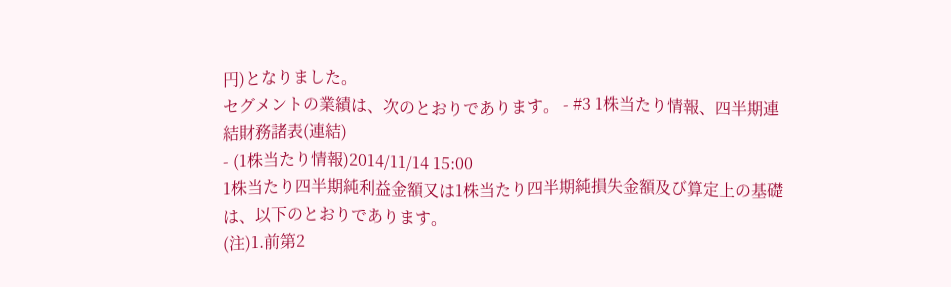円)となりました。
セグメントの業績は、次のとおりであります。 - #3 1株当たり情報、四半期連結財務諸表(連結)
- (1株当たり情報)2014/11/14 15:00
1株当たり四半期純利益金額又は1株当たり四半期純損失金額及び算定上の基礎は、以下のとおりであります。
(注)1.前第2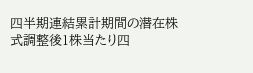四半期連結累計期間の潜在株式調整後1株当たり四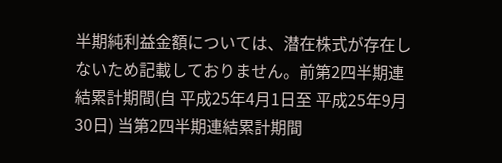半期純利益金額については、潜在株式が存在しないため記載しておりません。前第2四半期連結累計期間(自 平成25年4月1日至 平成25年9月30日) 当第2四半期連結累計期間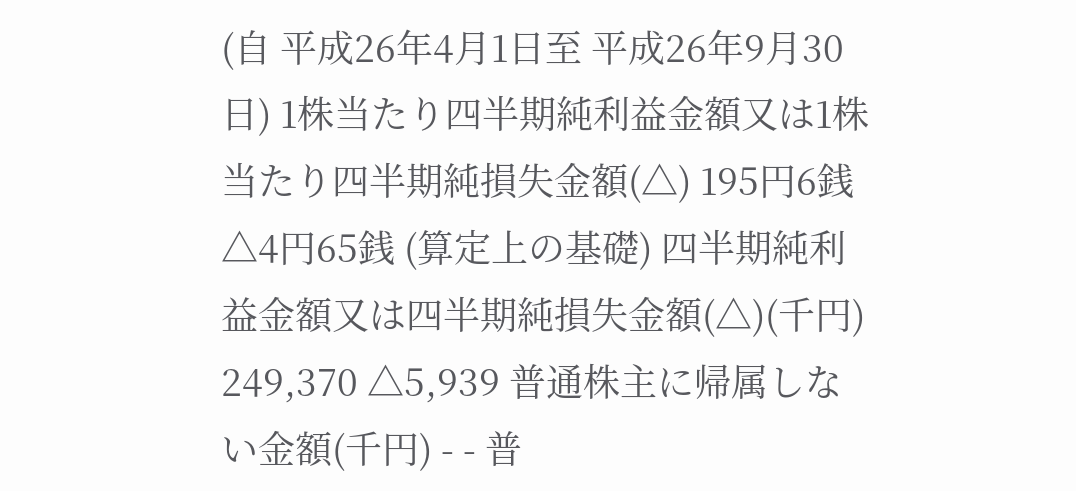(自 平成26年4月1日至 平成26年9月30日) 1株当たり四半期純利益金額又は1株当たり四半期純損失金額(△) 195円6銭 △4円65銭 (算定上の基礎) 四半期純利益金額又は四半期純損失金額(△)(千円) 249,370 △5,939 普通株主に帰属しない金額(千円) - - 普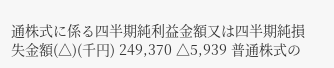通株式に係る四半期純利益金額又は四半期純損失金額(△)(千円) 249,370 △5,939 普通株式の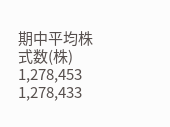期中平均株式数(株) 1,278,453 1,278,433